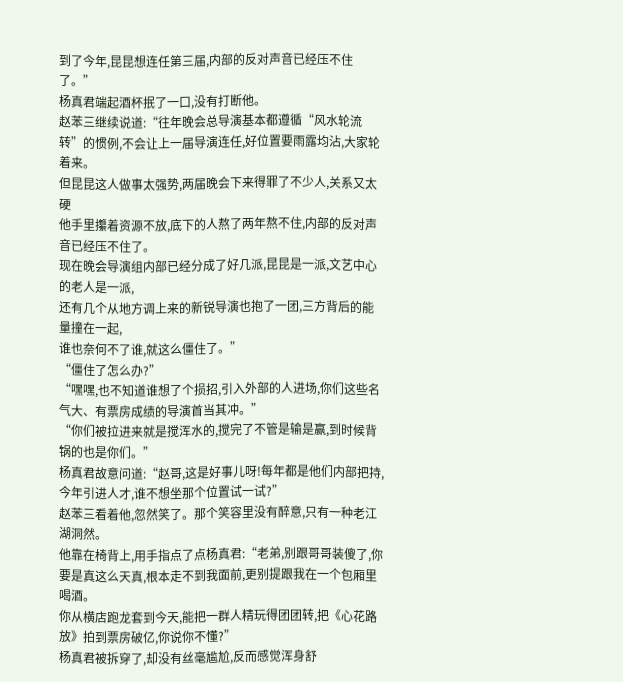到了今年,昆昆想连任第三届,内部的反对声音已经压不住了。”
杨真君端起酒杯抿了一口,没有打断他。
赵苯三继续说道:“往年晚会总导演基本都遵循“风水轮流转”的惯例,不会让上一届导演连任,好位置要雨露均沾,大家轮着来。
但昆昆这人做事太强势,两届晚会下来得罪了不少人,关系又太硬
他手里攥着资源不放,底下的人熬了两年熬不住,内部的反对声音已经压不住了。
现在晚会导演组内部已经分成了好几派,昆昆是一派,文艺中心的老人是一派,
还有几个从地方调上来的新锐导演也抱了一团,三方背后的能量撞在一起,
谁也奈何不了谁,就这么僵住了。”
“僵住了怎么办?”
“嘿嘿,也不知道谁想了个损招,引入外部的人进场,你们这些名气大、有票房成绩的导演首当其冲。”
“你们被拉进来就是搅浑水的,搅完了不管是输是赢,到时候背锅的也是你们。”
杨真君故意问道:“赵哥,这是好事儿呀!每年都是他们内部把持,今年引进人才,谁不想坐那个位置试一试?”
赵苯三看着他,忽然笑了。那个笑容里没有醉意,只有一种老江湖洞然。
他靠在椅背上,用手指点了点杨真君:“老弟,别跟哥哥装傻了,你要是真这么天真,根本走不到我面前,更别提跟我在一个包厢里喝酒。
你从横店跑龙套到今天,能把一群人精玩得团团转,把《心花路放》拍到票房破亿,你说你不懂?”
杨真君被拆穿了,却没有丝毫尴尬,反而感觉浑身舒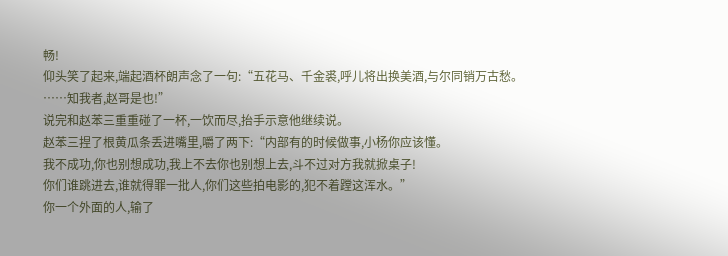畅!
仰头笑了起来,端起酒杯朗声念了一句:“五花马、千金裘,呼儿将出换美酒,与尔同销万古愁。
……知我者,赵哥是也!”
说完和赵苯三重重碰了一杯,一饮而尽,抬手示意他继续说。
赵苯三捏了根黄瓜条丢进嘴里,嚼了两下:“内部有的时候做事,小杨你应该懂。
我不成功,你也别想成功,我上不去你也别想上去,斗不过对方我就掀桌子!
你们谁跳进去,谁就得罪一批人,你们这些拍电影的,犯不着蹚这浑水。”
你一个外面的人,输了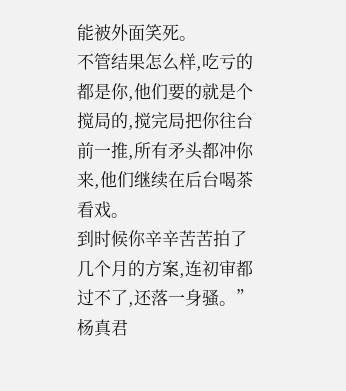能被外面笑死。
不管结果怎么样,吃亏的都是你,他们要的就是个搅局的,搅完局把你往台前一推,所有矛头都冲你来,他们继续在后台喝茶看戏。
到时候你辛辛苦苦拍了几个月的方案,连初审都过不了,还落一身骚。”
杨真君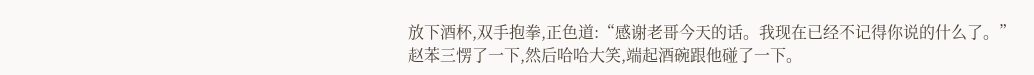放下酒杯,双手抱拳,正色道:“感谢老哥今天的话。我现在已经不记得你说的什么了。”
赵苯三愣了一下,然后哈哈大笑,端起酒碗跟他碰了一下。